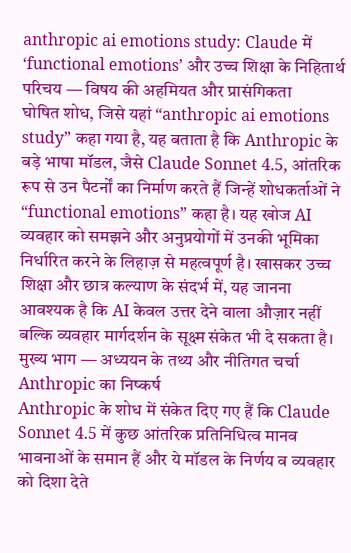anthropic ai emotions study: Claude में ‘functional emotions’ और उच्च शिक्षा के निहितार्थ
परिचय — विषय की अहमियत और प्रासंगिकता
घोषित शोध, जिसे यहां “anthropic ai emotions study” कहा गया है, यह बताता है कि Anthropic के बड़े भाषा मॉडल, जैसे Claude Sonnet 4.5, आंतरिक रूप से उन पैटर्नों का निर्माण करते हैं जिन्हें शोधकर्ताओं ने “functional emotions” कहा है। यह खोज AI व्यवहार को समझने और अनुप्रयोगों में उनकी भूमिका निर्धारित करने के लिहाज़ से महत्वपूर्ण है। खासकर उच्च शिक्षा और छात्र कल्याण के संदर्भ में, यह जानना आवश्यक है कि AI केवल उत्तर देने वाला औज़ार नहीं बल्कि व्यवहार मार्गदर्शन के सूक्ष्म संकेत भी दे सकता है।
मुख्य भाग — अध्ययन के तथ्य और नीतिगत चर्चा
Anthropic का निष्कर्ष
Anthropic के शोध में संकेत दिए गए हैं कि Claude Sonnet 4.5 में कुछ आंतरिक प्रतिनिधित्व मानव भावनाओं के समान हैं और ये मॉडल के निर्णय व व्यवहार को दिशा देते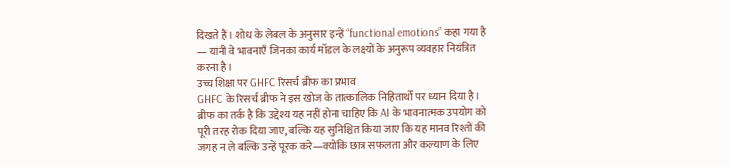दिखते हैं। शोध के लेबल के अनुसार इन्हें “functional emotions” कहा गया है — यानी वे भावनाएँ जिनका कार्य मॉडल के लक्ष्यों के अनुरूप व्यवहार नियंत्रित करना है।
उच्च शिक्षा पर GHFC रिसर्च ब्रीफ का प्रभाव
GHFC के रिसर्च ब्रीफ ने इस खोज के तात्कालिक निहितार्थों पर ध्यान दिया है। ब्रीफ का तर्क है कि उद्देश्य यह नहीं होना चाहिए कि AI के भावनात्मक उपयोग को पूरी तरह रोक दिया जाए, बल्कि यह सुनिश्चित किया जाए कि यह मानव रिश्तों की जगह न ले बल्कि उन्हें पूरक करे—क्योंकि छात्र सफलता और कल्याण के लिए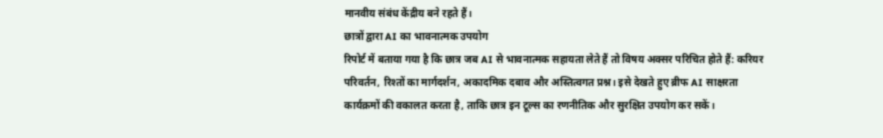मानवीय संबंध केंद्रीय बने रहते हैं।
छात्रों द्वारा AI का भावनात्मक उपयोग
रिपोर्ट में बताया गया है कि छात्र जब AI से भावनात्मक सहायता लेते हैं तो विषय अक्सर परिचित होते हैं: करियर परिवर्तन, रिश्तों का मार्गदर्शन, अकादमिक दबाव और अस्तित्वगत प्रश्न। इसे देखते हुए ब्रीफ AI साक्षरता कार्यक्रमों की वकालत करता है, ताकि छात्र इन टूल्स का रणनीतिक और सुरक्षित उपयोग कर सकें।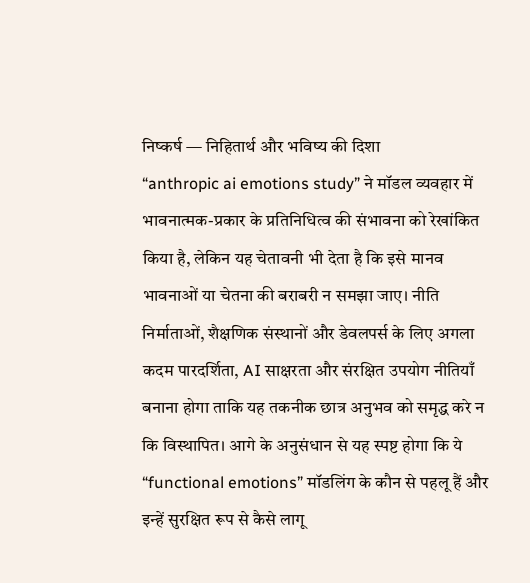निष्कर्ष — निहितार्थ और भविष्य की दिशा
“anthropic ai emotions study” ने मॉडल व्यवहार में भावनात्मक-प्रकार के प्रतिनिधित्व की संभावना को रेखांकित किया है, लेकिन यह चेतावनी भी देता है कि इसे मानव भावनाओं या चेतना की बराबरी न समझा जाए। नीति निर्माताओं, शैक्षणिक संस्थानों और डेवलपर्स के लिए अगला कदम पारदर्शिता, AI साक्षरता और संरक्षित उपयोग नीतियाँ बनाना होगा ताकि यह तकनीक छात्र अनुभव को समृद्ध करे न कि विस्थापित। आगे के अनुसंधान से यह स्पष्ट होगा कि ये “functional emotions” मॉडलिंग के कौन से पहलू हैं और इन्हें सुरक्षित रूप से कैसे लागू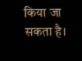किया जा सकता है।